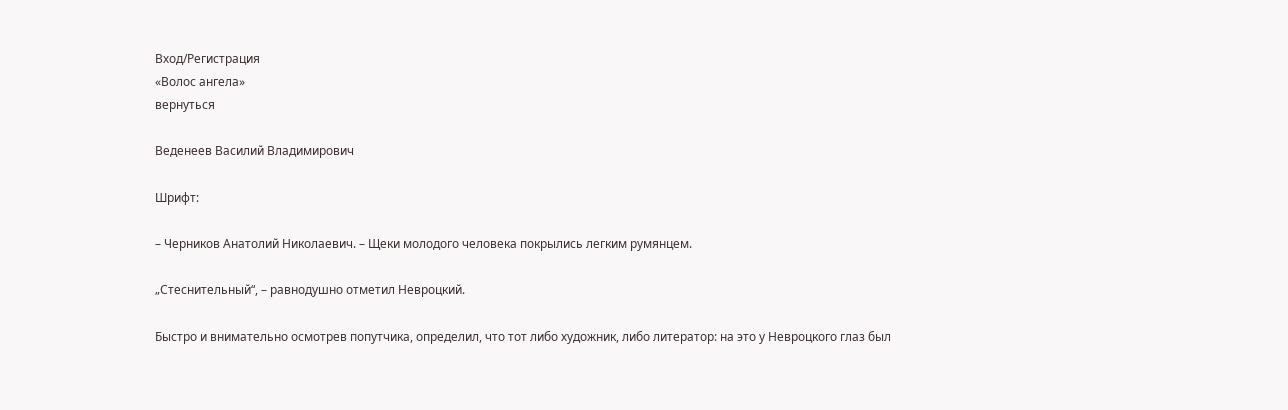Вход/Регистрация
«Волос ангела»
вернуться

Веденеев Василий Владимирович

Шрифт:

– Черников Анатолий Николаевич. – Щеки молодого человека покрылись легким румянцем.

„Стеснительный“, – равнодушно отметил Невроцкий.

Быстро и внимательно осмотрев попутчика, определил, что тот либо художник, либо литератор: на это у Невроцкого глаз был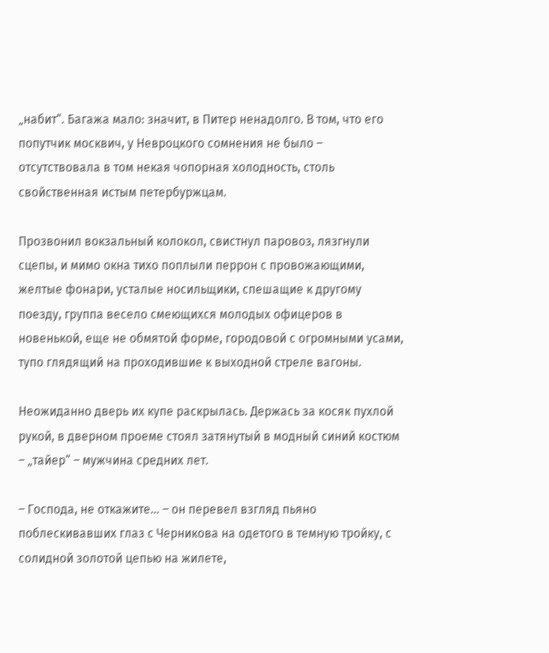„набит“. Багажа мало: значит, в Питер ненадолго. В том, что его попутчик москвич, у Невроцкого сомнения не было – отсутствовала в том некая чопорная холодность, столь свойственная истым петербуржцам.

Прозвонил вокзальный колокол, свистнул паровоз, лязгнули сцепы, и мимо окна тихо поплыли перрон с провожающими, желтые фонари, усталые носильщики, спешащие к другому поезду, группа весело смеющихся молодых офицеров в новенькой, еще не обмятой форме, городовой с огромными усами, тупо глядящий на проходившие к выходной стреле вагоны.

Неожиданно дверь их купе раскрылась. Держась за косяк пухлой рукой, в дверном проеме стоял затянутый в модный синий костюм – „тайер“ – мужчина средних лет.

– Господа, не откажите… – он перевел взгляд пьяно поблескивавших глаз с Черникова на одетого в темную тройку, с солидной золотой цепью на жилете,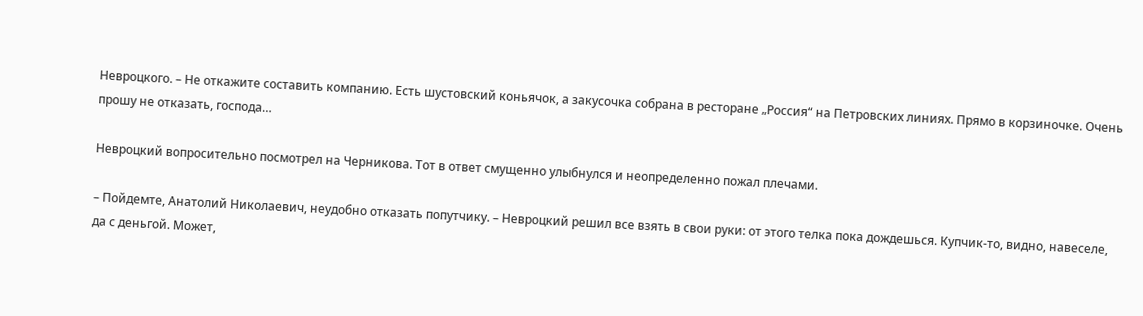Невроцкого. – Не откажите составить компанию. Есть шустовский коньячок, а закусочка собрана в ресторане „Россия“ на Петровских линиях. Прямо в корзиночке. Очень прошу не отказать, господа…

Невроцкий вопросительно посмотрел на Черникова. Тот в ответ смущенно улыбнулся и неопределенно пожал плечами.

– Пойдемте, Анатолий Николаевич, неудобно отказать попутчику. – Невроцкий решил все взять в свои руки: от этого телка пока дождешься. Купчик-то, видно, навеселе, да с деньгой. Может,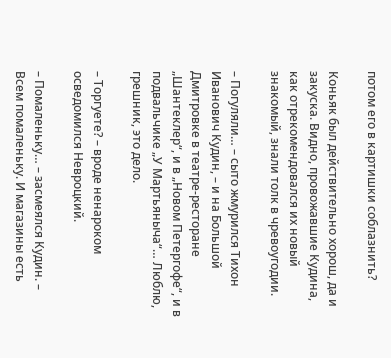потом его в картишки соблазнить?

Коньяк был действительно хорош, да и закуска. Видно, провожавшие Кудина, как отрекомендовался их новый знакомый, знали толк в чревоугодии.

– Погуляли… – сыто жмурился Тихон Иванович Кудин, – и на Большой Дмитровке в театре-ресторане „Шантеклер“, и в „Новом Петергофе“, и в подвальчике „У Мартьяныча“… Люблю, грешник, это дело.

– Торгуете? – вроде ненароком осведомился Невроцкий.

– Помаленьку… – засмеялся Кудин. – Всем помаленьку. И магазины есть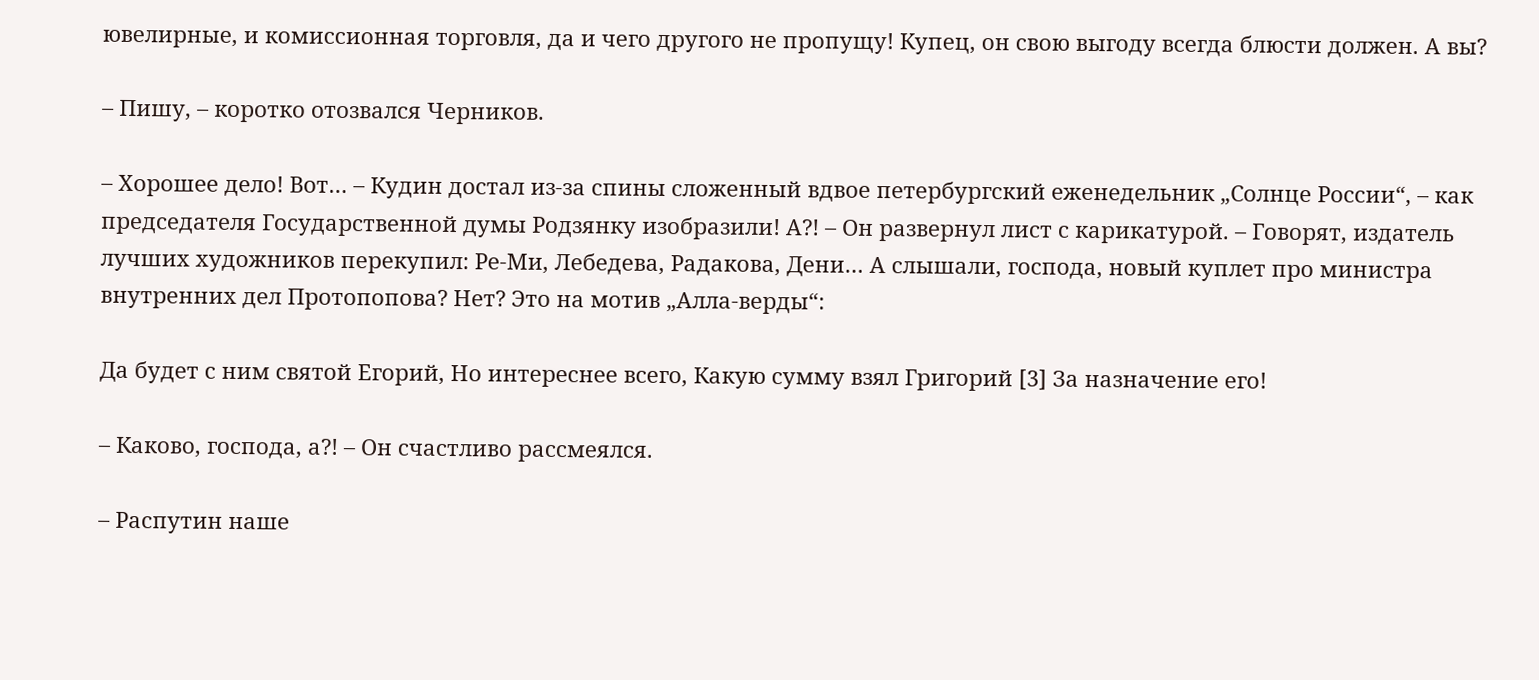ювелирные, и комиссионная торговля, да и чего другого не пропущу! Купец, он свою выгоду всегда блюсти должен. А вы?

– Пишу, – коротко отозвался Черников.

– Хорошее дело! Вот… – Кудин достал из-за спины сложенный вдвое петербургский еженедельник „Солнце России“, – как председателя Государственной думы Родзянку изобразили! А?! – Он развернул лист с карикатурой. – Говорят, издатель лучших художников перекупил: Ре-Ми, Лебедева, Радакова, Дени… А слышали, господа, новый куплет про министра внутренних дел Протопопова? Нет? Это на мотив „Алла-верды“:

Да будет с ним святой Егорий, Но интереснее всего, Какую сумму взял Григорий [3] За назначение его!

– Каково, господа, а?! – Он счастливо рассмеялся.

– Распутин наше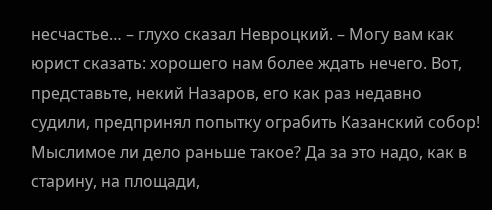несчастье… – глухо сказал Невроцкий. – Могу вам как юрист сказать: хорошего нам более ждать нечего. Вот, представьте, некий Назаров, его как раз недавно судили, предпринял попытку ограбить Казанский собор! Мыслимое ли дело раньше такое? Да за это надо, как в старину, на площади,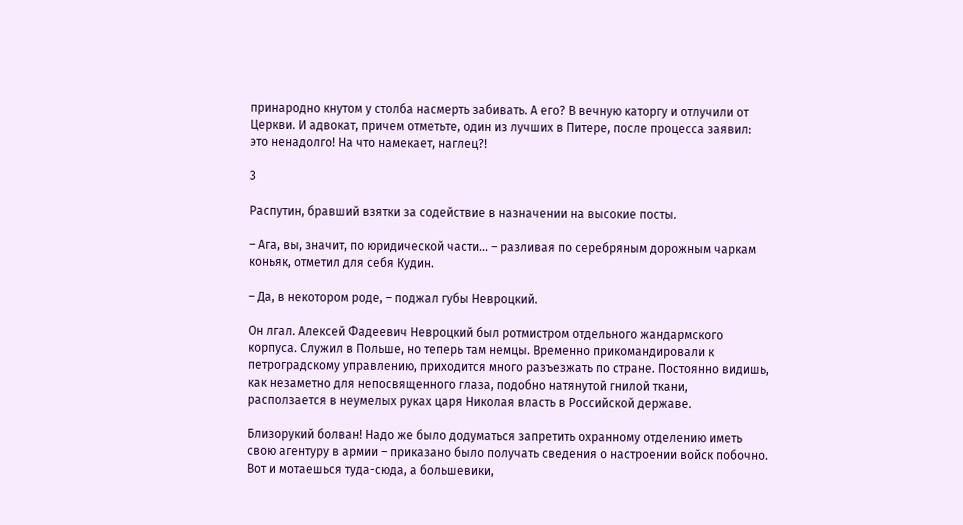принародно кнутом у столба насмерть забивать. А его? В вечную каторгу и отлучили от Церкви. И адвокат, причем отметьте, один из лучших в Питере, после процесса заявил: это ненадолго! На что намекает, наглец?!

3

Распутин, бравший взятки за содействие в назначении на высокие посты.

– Ага, вы, значит, по юридической части… – разливая по серебряным дорожным чаркам коньяк, отметил для себя Кудин.

– Да, в некотором роде, – поджал губы Невроцкий.

Он лгал. Алексей Фадеевич Невроцкий был ротмистром отдельного жандармского корпуса. Служил в Польше, но теперь там немцы. Временно прикомандировали к петроградскому управлению, приходится много разъезжать по стране. Постоянно видишь, как незаметно для непосвященного глаза, подобно натянутой гнилой ткани, расползается в неумелых руках царя Николая власть в Российской державе.

Близорукий болван! Надо же было додуматься запретить охранному отделению иметь свою агентуру в армии – приказано было получать сведения о настроении войск побочно. Вот и мотаешься туда-сюда, а большевики,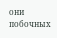они побочных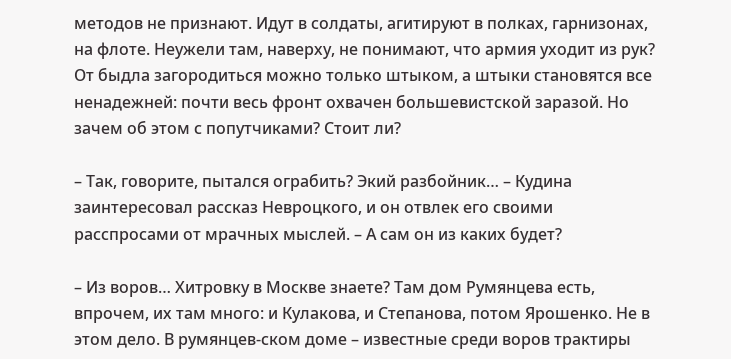методов не признают. Идут в солдаты, агитируют в полках, гарнизонах, на флоте. Неужели там, наверху, не понимают, что армия уходит из рук? От быдла загородиться можно только штыком, а штыки становятся все ненадежней: почти весь фронт охвачен большевистской заразой. Но зачем об этом с попутчиками? Стоит ли?

– Так, говорите, пытался ограбить? Экий разбойник… – Кудина заинтересовал рассказ Невроцкого, и он отвлек его своими расспросами от мрачных мыслей. – А сам он из каких будет?

– Из воров… Хитровку в Москве знаете? Там дом Румянцева есть, впрочем, их там много: и Кулакова, и Степанова, потом Ярошенко. Не в этом дело. В румянцев-ском доме – известные среди воров трактиры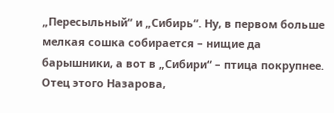„Пересыльный“ и „Сибирь“. Ну, в первом больше мелкая сошка собирается – нищие да барышники, а вот в „Сибири“ – птица покрупнее. Отец этого Назарова,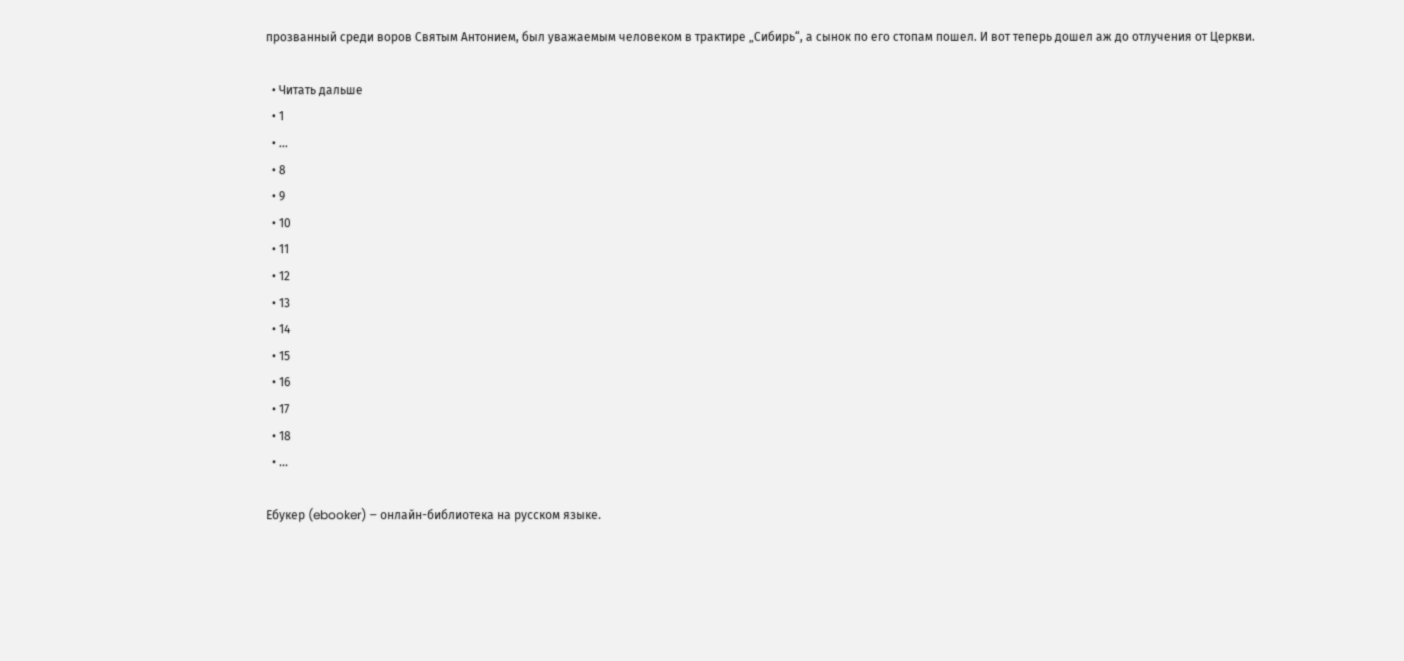прозванный среди воров Святым Антонием, был уважаемым человеком в трактире „Сибирь“, а сынок по его стопам пошел. И вот теперь дошел аж до отлучения от Церкви.

  • Читать дальше
  • 1
  • ...
  • 8
  • 9
  • 10
  • 11
  • 12
  • 13
  • 14
  • 15
  • 16
  • 17
  • 18
  • ...

Ебукер (ebooker) – онлайн-библиотека на русском языке.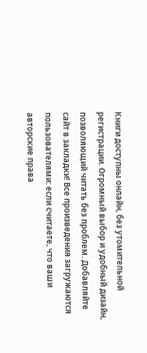Книги доступны онлайн, без утомительной регистрации. Огромный выбор и удобный дизайн, позволяющий читать без проблем. Добавляйте сайт в закладки! Все произведения загружаются пользователями: если считаете, что ваши авторские права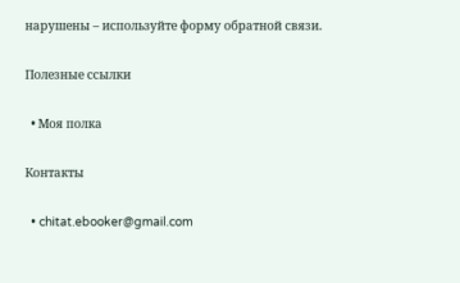нарушены – используйте форму обратной связи.

Полезные ссылки

  • Моя полка

Контакты

  • chitat.ebooker@gmail.com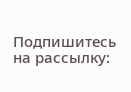Подпишитесь на рассылку: